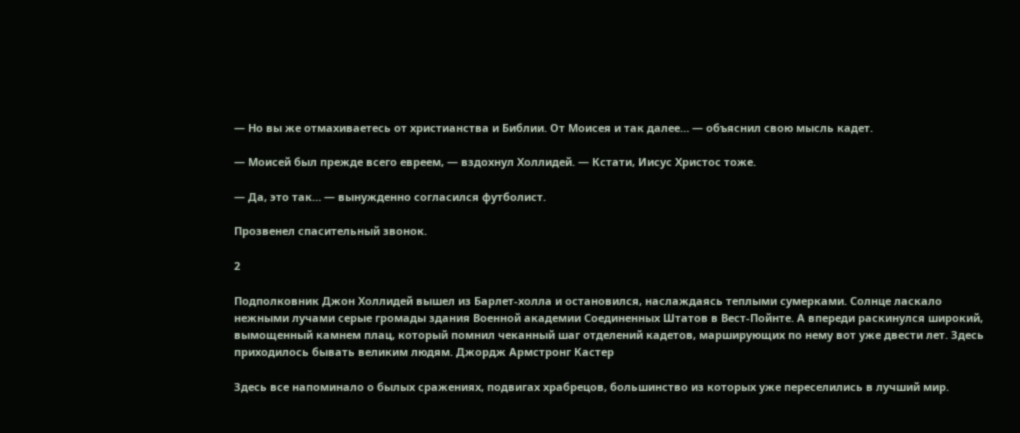— Но вы же отмахиваетесь от христианства и Библии. От Моисея и так далее… — объяснил свою мысль кадет.

— Моисей был прежде всего евреем, — вздохнул Холлидей. — Кстати, Иисус Христос тоже.

— Да, это так… — вынужденно согласился футболист.

Прозвенел спасительный звонок.

2

Подполковник Джон Холлидей вышел из Барлет-холла и остановился, наслаждаясь теплыми сумерками. Солнце ласкало нежными лучами серые громады здания Военной академии Соединенных Штатов в Вест-Пойнте. А впереди раскинулся широкий, вымощенный камнем плац, который помнил чеканный шаг отделений кадетов, марширующих по нему вот уже двести лет. Здесь приходилось бывать великим людям. Джордж Армстронг Кастер

Здесь все напоминало о былых сражениях, подвигах храбрецов, большинство из которых уже переселились в лучший мир.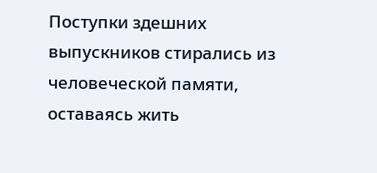Поступки здешних выпускников стирались из человеческой памяти, оставаясь жить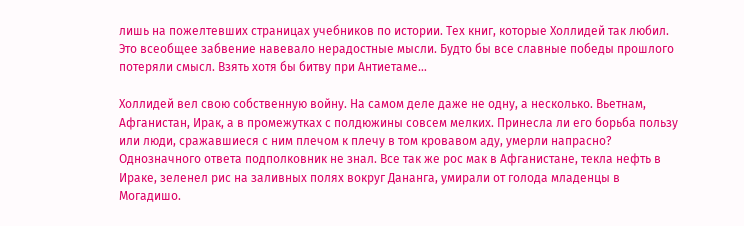лишь на пожелтевших страницах учебников по истории. Тех книг, которые Холлидей так любил. Это всеобщее забвение навевало нерадостные мысли. Будто бы все славные победы прошлого потеряли смысл. Взять хотя бы битву при Антиетаме…

Холлидей вел свою собственную войну. На самом деле даже не одну, а несколько. Вьетнам, Афганистан, Ирак, а в промежутках с полдюжины совсем мелких. Принесла ли его борьба пользу или люди, сражавшиеся с ним плечом к плечу в том кровавом аду, умерли напрасно? Однозначного ответа подполковник не знал. Все так же рос мак в Афганистане, текла нефть в Ираке, зеленел рис на заливных полях вокруг Дананга, умирали от голода младенцы в Могадишо.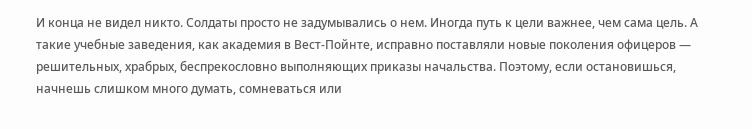И конца не видел никто. Солдаты просто не задумывались о нем. Иногда путь к цели важнее, чем сама цель. А такие учебные заведения, как академия в Вест-Пойнте, исправно поставляли новые поколения офицеров — решительных, храбрых, беспрекословно выполняющих приказы начальства. Поэтому, если остановишься, начнешь слишком много думать, сомневаться или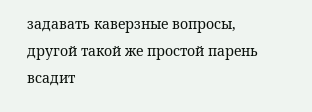задавать каверзные вопросы, другой такой же простой парень всадит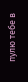пулю тебе в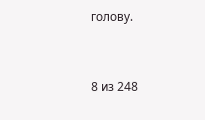голову.



8 из 248